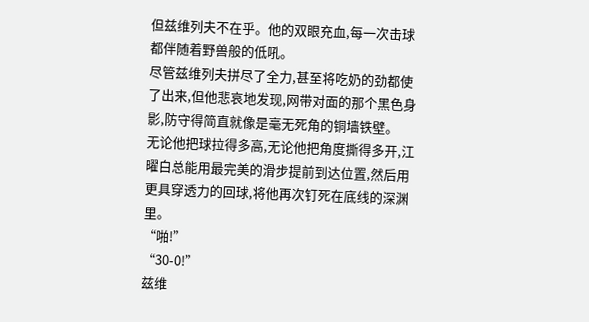但兹维列夫不在乎。他的双眼充血,每一次击球都伴随着野兽般的低吼。
尽管兹维列夫拼尽了全力,甚至将吃奶的劲都使了出来,但他悲哀地发现,网带对面的那个黑色身影,防守得简直就像是毫无死角的铜墙铁壁。
无论他把球拉得多高,无论他把角度撕得多开,江曜白总能用最完美的滑步提前到达位置,然后用更具穿透力的回球,将他再次钉死在底线的深渊里。
“啪!”
“30-0!”
兹维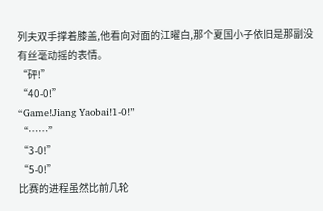列夫双手撑着膝盖,他看向对面的江曜白,那个夏国小子依旧是那副没有丝毫动摇的表情。
“砰!”
“40-0!”
“Game!Jiang Yaobai!1-0!”
“……”
“3-0!”
“5-0!”
比赛的进程虽然比前几轮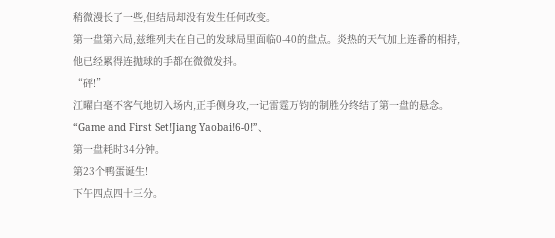稍微漫长了一些,但结局却没有发生任何改变。
第一盘第六局,兹维列夫在自己的发球局里面临0-40的盘点。炎热的天气加上连番的相持,他已经累得连抛球的手都在微微发抖。
“砰!”
江曜白毫不客气地切入场内,正手侧身攻,一记雷霆万钧的制胜分终结了第一盘的悬念。
“Game and First Set!Jiang Yaobai!6-0!”、
第一盘耗时34分钟。
第23个鸭蛋诞生!
下午四点四十三分。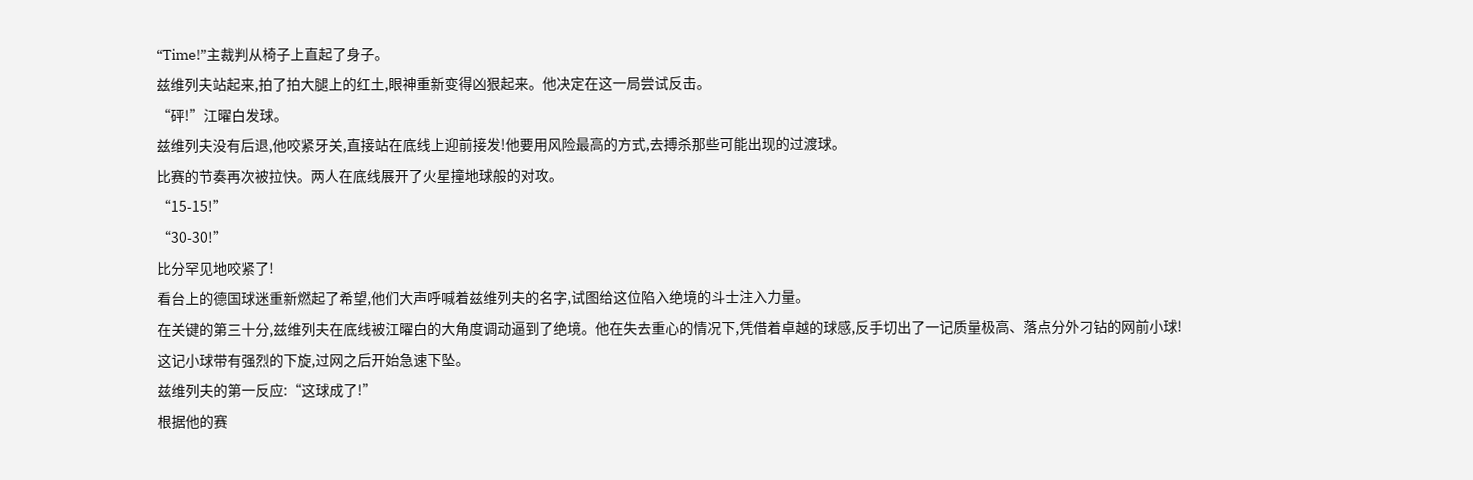“Time!”主裁判从椅子上直起了身子。
兹维列夫站起来,拍了拍大腿上的红土,眼神重新变得凶狠起来。他决定在这一局尝试反击。
“砰!”江曜白发球。
兹维列夫没有后退,他咬紧牙关,直接站在底线上迎前接发!他要用风险最高的方式,去搏杀那些可能出现的过渡球。
比赛的节奏再次被拉快。两人在底线展开了火星撞地球般的对攻。
“15-15!”
“30-30!”
比分罕见地咬紧了!
看台上的德国球迷重新燃起了希望,他们大声呼喊着兹维列夫的名字,试图给这位陷入绝境的斗士注入力量。
在关键的第三十分,兹维列夫在底线被江曜白的大角度调动逼到了绝境。他在失去重心的情况下,凭借着卓越的球感,反手切出了一记质量极高、落点分外刁钻的网前小球!
这记小球带有强烈的下旋,过网之后开始急速下坠。
兹维列夫的第一反应:“这球成了!”
根据他的赛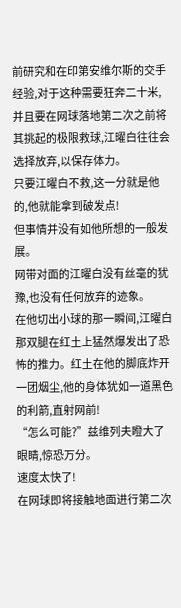前研究和在印第安维尔斯的交手经验,对于这种需要狂奔二十米,并且要在网球落地第二次之前将其挑起的极限救球,江曜白往往会选择放弃,以保存体力。
只要江曜白不救,这一分就是他的,他就能拿到破发点!
但事情并没有如他所想的一般发展。
网带对面的江曜白没有丝毫的犹豫,也没有任何放弃的迹象。
在他切出小球的那一瞬间,江曜白那双腿在红土上猛然爆发出了恐怖的推力。红土在他的脚底炸开一团烟尘,他的身体犹如一道黑色的利箭,直射网前!
“怎么可能?”兹维列夫瞪大了眼睛,惊恐万分。
速度太快了!
在网球即将接触地面进行第二次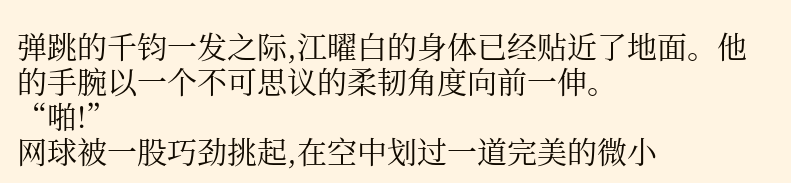弹跳的千钧一发之际,江曜白的身体已经贴近了地面。他的手腕以一个不可思议的柔韧角度向前一伸。
“啪!”
网球被一股巧劲挑起,在空中划过一道完美的微小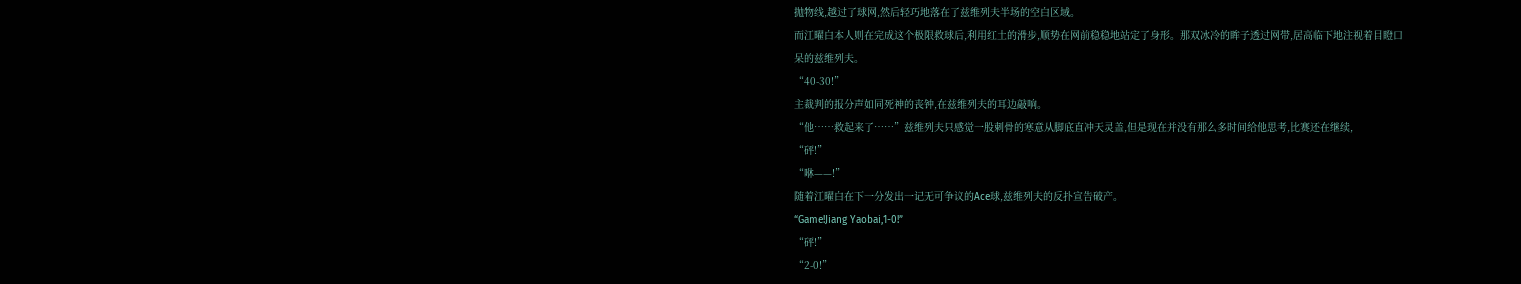抛物线,越过了球网,然后轻巧地落在了兹维列夫半场的空白区域。
而江曜白本人则在完成这个极限救球后,利用红土的滑步,顺势在网前稳稳地站定了身形。那双冰冷的眸子透过网带,居高临下地注视着目瞪口呆的兹维列夫。
“40-30!”
主裁判的报分声如同死神的丧钟,在兹维列夫的耳边敲响。
“他……救起来了……”兹维列夫只感觉一股刺骨的寒意从脚底直冲天灵盖,但是现在并没有那么多时间给他思考,比赛还在继续,
“砰!”
“咻——!”
随着江曜白在下一分发出一记无可争议的Ace球,兹维列夫的反扑宣告破产。
“Game!Jiang Yaobai,1-0!”
“砰!”
“2-0!”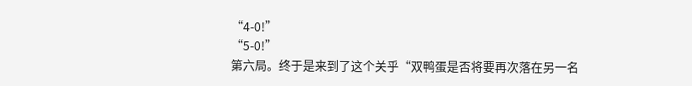“4-0!”
“5-0!”
第六局。终于是来到了这个关乎“双鸭蛋是否将要再次落在另一名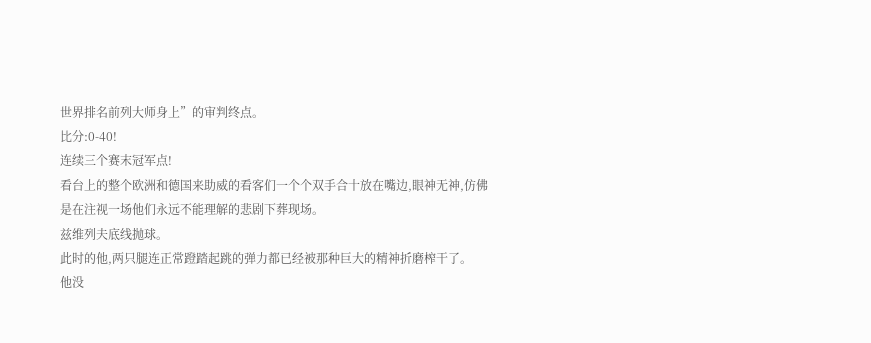世界排名前列大师身上”的审判终点。
比分:0-40!
连续三个赛末冠军点!
看台上的整个欧洲和德国来助威的看客们一个个双手合十放在嘴边,眼神无神,仿佛是在注视一场他们永远不能理解的悲剧下葬现场。
兹维列夫底线抛球。
此时的他,两只腿连正常蹬踏起跳的弹力都已经被那种巨大的精神折磨榨干了。
他没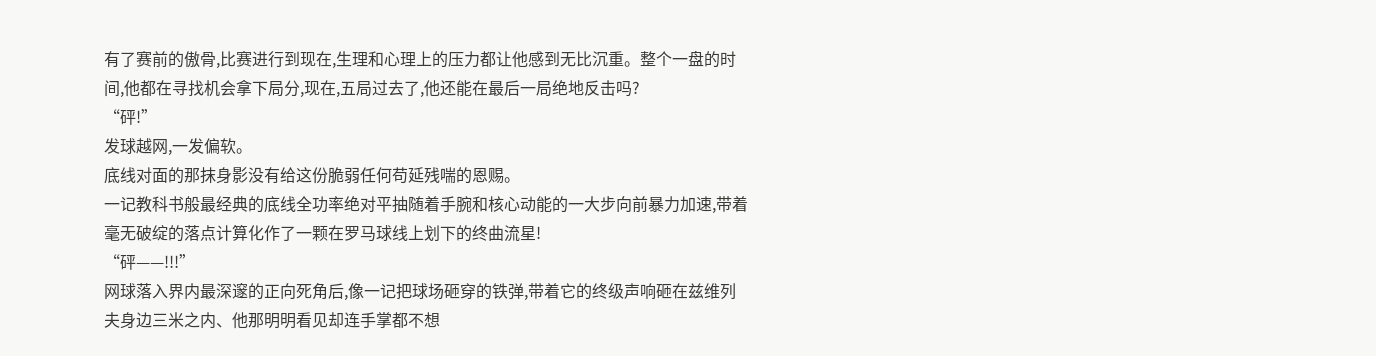有了赛前的傲骨,比赛进行到现在,生理和心理上的压力都让他感到无比沉重。整个一盘的时间,他都在寻找机会拿下局分,现在,五局过去了,他还能在最后一局绝地反击吗?
“砰!”
发球越网,一发偏软。
底线对面的那抹身影没有给这份脆弱任何苟延残喘的恩赐。
一记教科书般最经典的底线全功率绝对平抽随着手腕和核心动能的一大步向前暴力加速,带着毫无破绽的落点计算化作了一颗在罗马球线上划下的终曲流星!
“砰——!!!”
网球落入界内最深邃的正向死角后,像一记把球场砸穿的铁弹,带着它的终级声响砸在兹维列夫身边三米之内、他那明明看见却连手掌都不想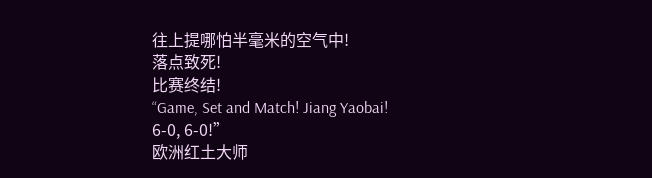往上提哪怕半毫米的空气中!
落点致死!
比赛终结!
“Game, Set and Match! Jiang Yaobai! 6-0, 6-0!”
欧洲红土大师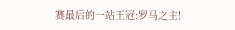赛最后的一站王冠:罗马之主!